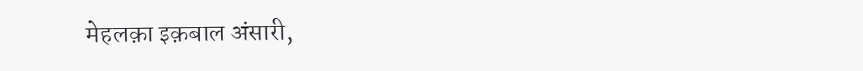मेहलक़ा इक़बाल अंसारी,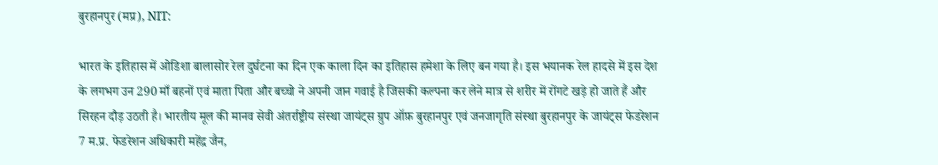बुरहानपुर (मप्र), NIT:

भारत के इतिहास में ओडिशा बालासोर रेल दुर्घटना का दिन एक काला दिन का इतिहास हमेशा के लिए बन गया है। इस भयानक रेल हादसे में इस देश के लगभग उन 290 माँ बहनों एवं माता पिता और बच्चो ने अपनी जान गवाई है जिसकी कल्पना कर लेने मात्र से शरीर में रोंगटे खड़े हो जाते हैं और सिरहन दौड़ उठती है। भारतीय मूल की मानव सेवी अंतर्राष्ट्रीय संस्था जायंट्स ग्रुप ऑफ़ बुरहानपुर एवं जनजागृति संस्था बुरहानपुर के जायंट्स फेडरेशन 7 म.प्र. फेडरेशन अधिकारी महेंद्र जैन,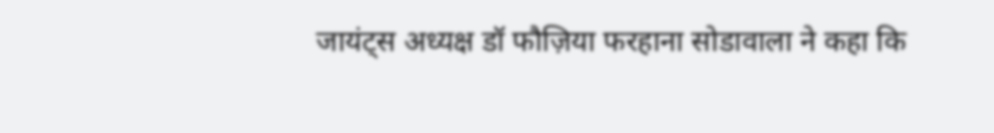जायंट्स अध्यक्ष डॉ फौज़िया फरहाना सोडावाला ने कहा कि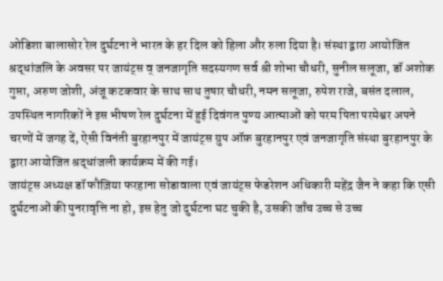ओडिशा बालासोर रेल दुर्घटना ने भारत के हर दिल को हिला और रुला दिया है। संस्था द्वारा आयोजित श्रद्धांजलि के अवसर पर जायंट्स व् जनजागृति सदस्यगण सर्व श्री शोभा चौधरी, सुनील सलूजा, डॉ अशोक गुप्ता, अरुण जोशी, अंजू कटकवार के साथ साथ तुषार चौधरी, नमन सलूजा, रुपेश राजे, बसंत दलाल, उपस्थित नागरिकों ने इस भीषण रेल दुर्घटना में हुई दिवंगत पुण्य आत्माओं को परम पिता परमेश्वर अपने चरणों में जगह दें, ऐसी विनंती बुरहानपुर में जायंट्स ग्रुप ऑफ़ बुरहानपुर एवं जनजागृति संस्था बुरहानपुर के द्वारा आयोजित श्रद्धांजली कार्यक्रम में की गई।
जायंट्स अध्यक्ष डॉ फौज़िया फरहाना सोडावाला एवं जायंट्स फेडरेशन अधिकारी महेंद्र जैन ने कहा कि एसी दुर्घटनाओं की पुनरावृत्ति ना हो, इस हेतु जो दुर्घटना घट चुकी है, उसकी जाँच उच्च से उच्च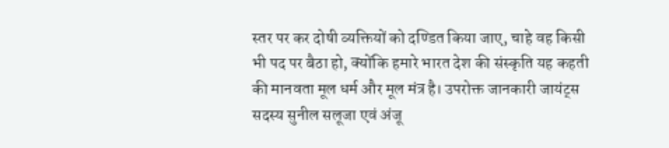स्तर पर कर दोषी व्यक्तियों को दण्डित किया जाए, चाहे वह किसी भी पद पर बैठा हो, क्योंकि हमारे भारत देश की संस्कृति यह कहती की मानवता मूल धर्म और मूल मंत्र है। उपरोक्त जानकारी जायंट्स सदस्य सुनील सलूजा एवं अंजू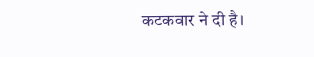कटकवार ने दी है।